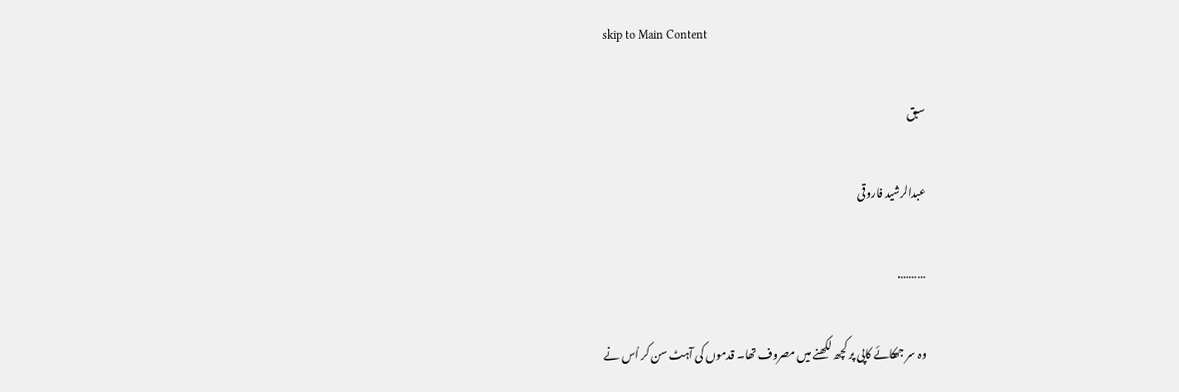skip to Main Content

سبق

عبدالرشید فاروقی

……….

وہ سر جھکائے کاپی پر کچھ لکھنے میں مصروف تھا۔ قدموں کی آہٹ سن کر اُس نے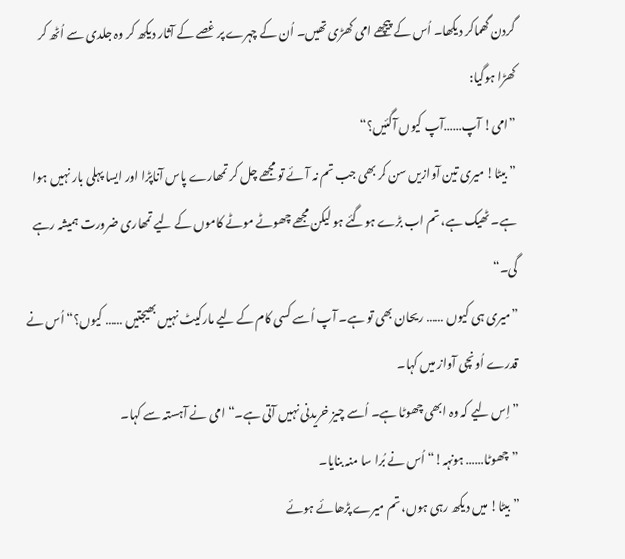گردن گھماکر دیکھا۔ اُس کے پیچھے امی کھڑی تھیں۔ اُن کے چہرے پر غصے کے آثار دیکھ کر وہ جلدی سے اُٹھ کر کھڑا ہوگیا:
”امی! آپ……آپ کیوں آگئیں؟“
”بیٹا! میری تین آوازیں سن کر بھی جب تم نہ آئے تو مجھے چل کر تمھارے پاس آناپڑا اور ایسا پہلی بار نہیں ہوا ہے۔ ٹھیک ہے، تم اب بڑے ہوگئے ہو لیکن مجھے چھوٹے موٹے کاموں کے لیے تمھاری ضرورت ہمیشہ رہے گی۔“
”میری ہی کیوں …… ریحان بھی تو ہے۔ آپ اُسے کسی کام کے لیے مارکیٹ نہیں بھیجتیں …… کیوں؟“ اُس نے قدرے اُونچی آواز میں کہا۔
”اِس لیے کہ وہ ابھی چھوٹا ہے۔ اُسے چیز خریدنی نہیں آتی ہے۔“ امی نے آہستہ سے کہا۔
”چھوٹا…… ہونہہ!“ اُس نے بُرا سا منہ بنایا۔
”بیٹا! میں دیکھ رہی ہوں، تم میرے پڑھائے ہوئے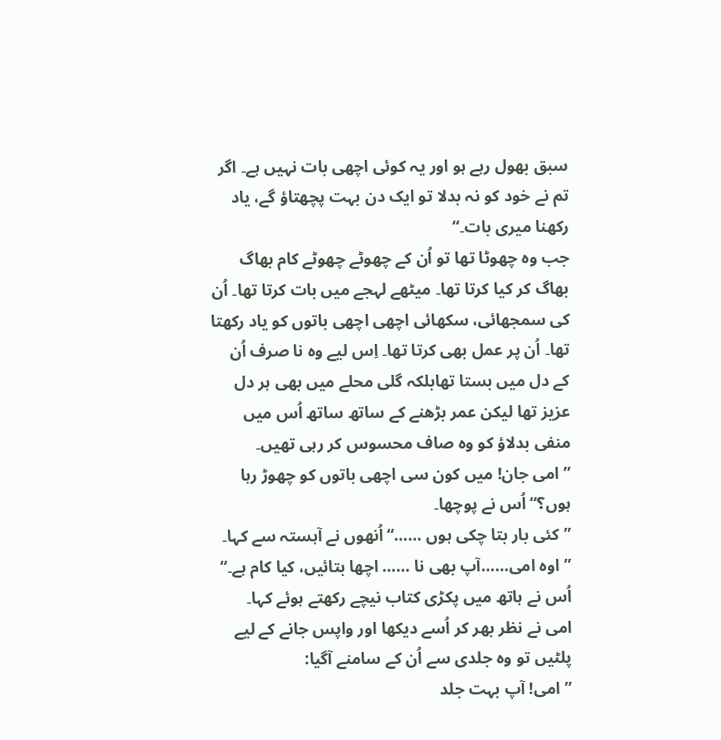سبق بھول رہے ہو اور یہ کوئی اچھی بات نہیں ہے۔ اگر تم نے خود کو نہ بدلا تو ایک دن بہت پچھتاؤ گے، یاد رکھنا میری بات۔“
جب وہ چھوٹا تھا تو اُن کے چھوٹے چھوٹے کام بھاگ بھاگ کر کیا کرتا تھا۔ میٹھے لہجے میں بات کرتا تھا۔ اُن کی سمجھائی، سکھائی اچھی اچھی باتوں کو یاد رکھتا تھا۔ اُن پر عمل بھی کرتا تھا۔ اِس لیے وہ نا صرف اُن کے دل میں بستا تھابلکہ گلی محلے میں بھی ہر دل عزیز تھا لیکن عمر بڑھنے کے ساتھ ساتھ اُس میں منفی بدلاؤ کو وہ صاف محسوس کر رہی تھیں۔
”امی جان! میں کون سی اچھی باتوں کو چھوڑ رہا ہوں؟“ اُس نے پوچھا۔
”کئی بار بتا چکی ہوں ……“ اُنھوں نے آہستہ سے کہا۔
”اوہ امی……آپ بھی نا …… اچھا بتائیں، کیا کام ہے۔“ اُس نے ہاتھ میں پکڑی کتاب نیچے رکھتے ہوئے کہا۔
امی نے نظر بھر کر اُسے دیکھا اور واپس جانے کے لیے پلٹیں تو وہ جلدی سے اُن کے سامنے آگیا:
”امی! آپ بہت جلد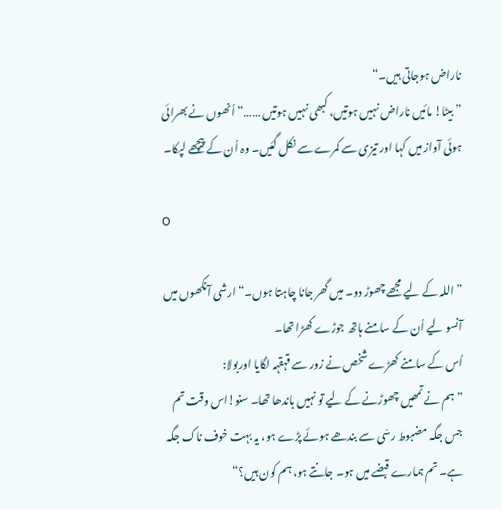ناراض ہوجاتی ہیں۔“
”بیٹا! مائیں ناراض نہیں ہوتیں، کبھی نہیں ہوتیں ……“ اُنھوں نے بھرائی ہوئی آواز میں کہا اور تیزی سے کمرے سے نکل گئیں۔ وہ اُن کے پیچھے لپکا۔

O

”اللہ کے لیے مجھے چھوڑ دو۔ میں گھر جانا چاہتا ہوں۔“ ارشی آنکھوں میں آنسو لیے اُن کے سامنے ہاتھ جوڑے کھڑا تھا۔
اُس کے سامنے کھڑے شخص نے زور سے قہقہہ لگایا اوربولا:
”ہم نے تمھیں چھوڑنے کے لیے تو نہیں باندھا تھا۔ سنو!اس وقت تم جس جگہ مضبوط رسّی سے بندھے ہوئے پڑے ہو، یہ بہت خوف ناک جگہ ہے۔ تم ہمارے قبضے میں ہو۔ جانتے ہو، ہم کون ہیں؟“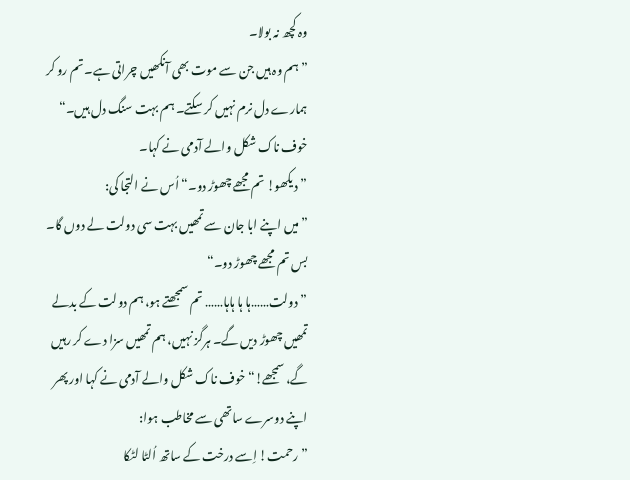وہ کچھ نہ بولا۔
”ہم وہ ہیں جن سے موت بھی آنکھیں چراتی ہے۔ تم رو کر ہمارے دل نرم نہیں کر سکتے۔ ہم بہت سنگ دل ہیں۔“ خوف ناک شکل والے آدمی نے کہا۔
”دیکھو! تم مجھے چھوڑ دو۔“ اُس نے التجا کی:
”میں اپنے ابا جان سے تمھیں بہت سی دولت لے دوں گا۔ بس تم مجھے چھوڑ دو۔“
”دولت……ہا ہا ہاہا…… تم سمجھتے ہو، ہم دولت کے بدلے تمھیں چھوڑ دیں گے۔ ہرگز نہیں، ہم تمھیں سزا دے کر رہیں گے، سمجھے!“ خوف ناک شکل والے آدمی نے کہا اور پھر اپنے دوسرے ساتھی سے مخاطب ہوا:
”رحمت! اِسے درخت کے ساتھ اُلٹا لٹکا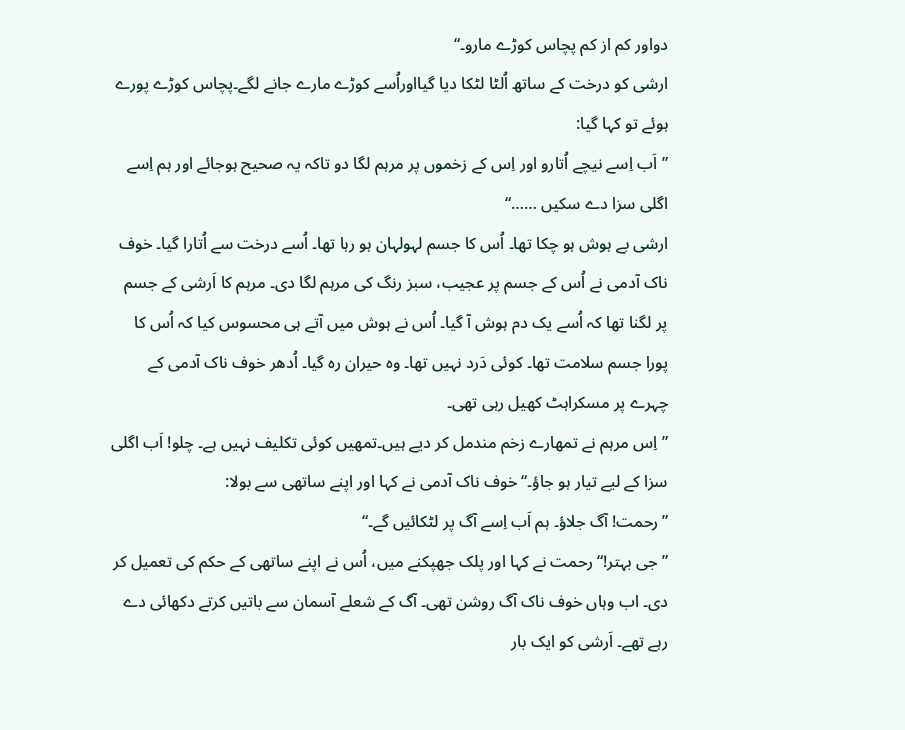دواور کم از کم پچاس کوڑے مارو۔“
ارشی کو درخت کے ساتھ اُلٹا لٹکا دیا گیااوراُسے کوڑے مارے جانے لگے۔پچاس کوڑے پورے ہوئے تو کہا گیا:
”اَب اِسے نیچے اُتارو اور اِس کے زخموں پر مرہم لگا دو تاکہ یہ صحیح ہوجائے اور ہم اِسے اگلی سزا دے سکیں ……“
ارشی بے ہوش ہو چکا تھا۔ اُس کا جسم لہولہان ہو رہا تھا۔ اُسے درخت سے اُتارا گیا۔ خوف ناک آدمی نے اُس کے جسم پر عجیب، سبز رنگ کی مرہم لگا دی۔ مرہم کا اَرشی کے جسم پر لگنا تھا کہ اُسے یک دم ہوش آ گیا۔ اُس نے ہوش میں آتے ہی محسوس کیا کہ اُس کا پورا جسم سلامت تھا۔ کوئی دَرد نہیں تھا۔ وہ حیران رہ گیا۔ اُدھر خوف ناک آدمی کے چہرے پر مسکراہٹ کھیل رہی تھی۔
”اِس مرہم نے تمھارے زخم مندمل کر دیے ہیں۔تمھیں کوئی تکلیف نہیں ہے۔ چلو! اَب اگلی سزا کے لیے تیار ہو جاؤ۔“ خوف ناک آدمی نے کہا اور اپنے ساتھی سے بولا:
”رحمت! آگ جلاؤ۔ ہم اَب اِسے آگ پر لٹکائیں گے۔“
”جی بہتر!“ رحمت نے کہا اور پلک جھپکنے میں، اُس نے اپنے ساتھی کے حکم کی تعمیل کر دی۔ اب وہاں خوف ناک آگ روشن تھی۔ آگ کے شعلے آسمان سے باتیں کرتے دکھائی دے رہے تھے۔ اَرشی کو ایک بار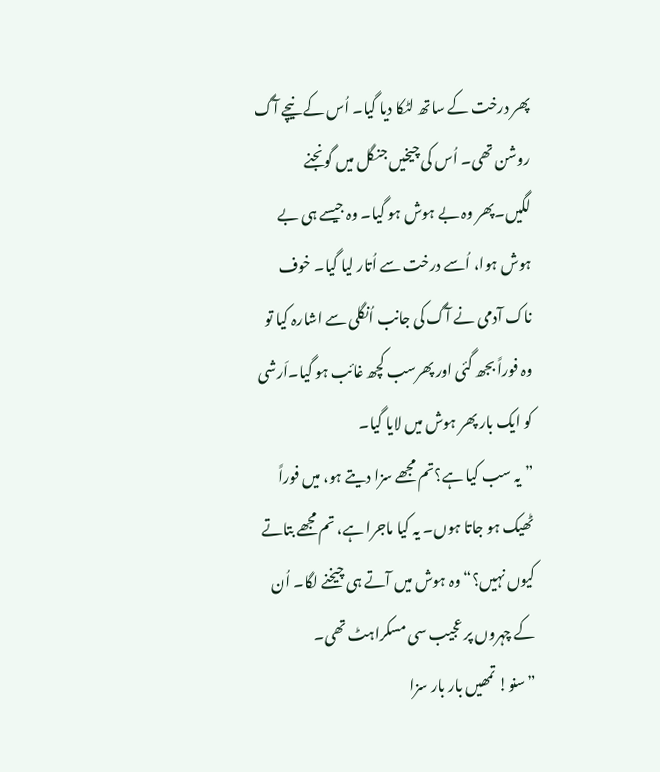پھر درخت کے ساتھ لٹکا دیا گیا۔ اُس کے نیچے آگ روشن تھی۔ اُس کی چیخیں جنگل میں گونجنے لگیں۔پھر وہ بے ہوش ہو گیا۔ وہ جیسے ہی بے ہوش ہوا، اُسے درخت سے اُتار لیا گیا۔ خوف ناک آدمی نے آگ کی جانب اُنگلی سے اشارہ کیا تو وہ فوراً بجھ گئی اور پھرسب کچھ غائب ہو گیا۔اَرشی کو ایک بار پھر ہوش میں لایا گیا۔
”یہ سب کیا ہے؟تم مجھے سزا دیتے ہو، میں فوراً ٹھیک ہو جاتا ہوں۔ یہ کیا ماجرا ہے، تم مجھے بتاتے کیوں نہیں؟“وہ ہوش میں آتے ہی چیخنے لگا۔ اُن کے چہروں پر عجیب سی مسکراہٹ تھی۔
”سنو! تمھیں بار بار سزا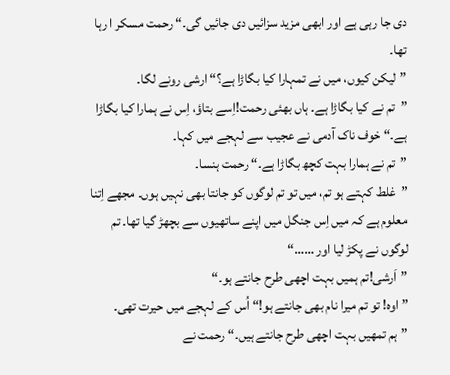دی جا رہی ہے اور ابھی مزید سزائیں دی جائیں گی۔“ رحمت مسکر ا رہا تھا۔
”لیکن کیوں، میں نے تمہارا کیا بگاڑا ہے؟“ ارشی رونے لگا۔
”تم نے کیا بگاڑا ہے۔ ہاں بھئی رحمت!اِسے بتاؤ، اِس نے ہمارا کیا بگاڑا ہے۔“ خوف ناک آدمی نے عجیب سے لہجے میں کہا۔
”تم نے ہمارا بہت کچھ بگاڑا ہے۔“ رحمت ہنسا۔
”غلط کہتے ہو تم، میں تو تم لوگوں کو جانتا بھی نہیں ہوں۔ مجھے اِتنا معلوم ہے کہ میں اِس جنگل میں اپنے ساتھیوں سے بچھڑ گیا تھا۔ تم لوگوں نے پکڑ لیا اور ……“
”اَرشی!تم ہمیں بہت اچھی طرح جانتے ہو۔“
”اوہ! تو تم میرا نام بھی جانتے ہو!“ اُس کے لہجے میں حیرت تھی۔
”ہم تمھیں بہت اچھی طرح جانتے ہیں۔“ رحمت نے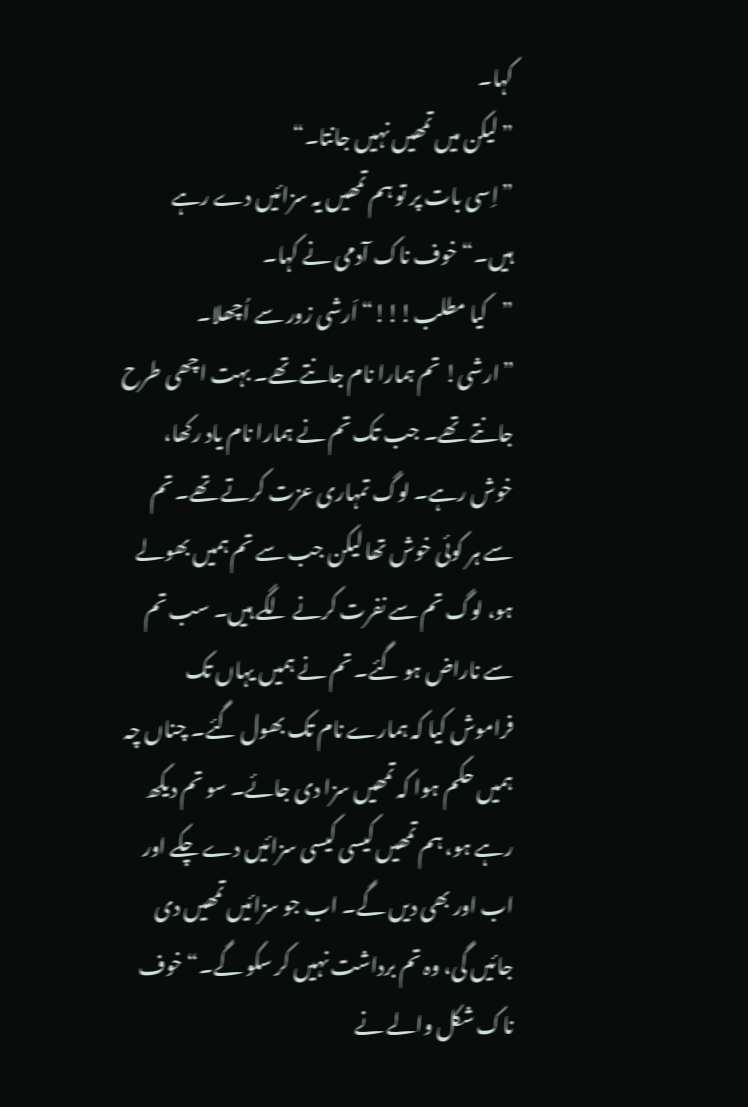کہا۔
”لیکن میں تمھیں نہیں جانتا۔“
”اِسی بات پر تو ہم تمھیں یہ سزائیں دے رہے ہیں۔“ خوف ناک آدمی نے کہا۔
”کیا مطلب!!!“ اَرشی زور سے اُچھلا۔
”ارشی! تم ہمارا نام جانتے تھے۔ بہت اچھی طرح جانتے تھے۔ جب تک تم نے ہمارا نام یاد رکھا، خوش رہے۔ لوگ تمہاری عزت کرتے تھے۔ تم سے ہر کوئی خوش تھا لیکن جب سے تم ہمیں بھولے ہو، لوگ تم سے نفرت کرنے لگے ہیں۔ سب تم سے ناراض ہو گئے۔ تم نے ہمیں یہاں تک فراموش کیا کہ ہمارے نام تک بھول گئے۔ چناں چہ ہمیں حکم ہوا کہ تمھیں سزا دی جائے۔ سو تم دیکھ رہے ہو، ہم تمھیں کیسی کیسی سزائیں دے چکے اور اب اور بھی دیں گے۔ اب جو سزائیں تمھیں دی جائیں گی، وہ تم برداشت نہیں کر سکو گے۔“ خوف ناک شکل والے نے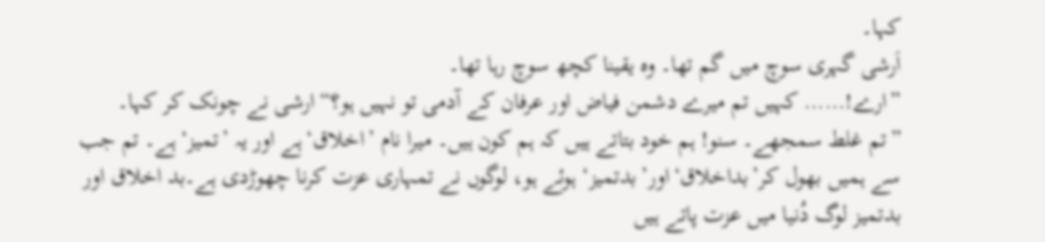کہا۔
اَرشی گہری سوچ میں گم تھا۔ وہ یقینا کچھ سوچ رہا تھا۔
”ارے!…… کہیں تم میرے دشمن فیاض اور عرفان کے آدمی تو نہیں ہو؟“ارشی نے چونک کر کہا۔
”تم غلط سمجھے۔ سنو! ہم خود بتاتے ہیں کہ ہم کون ہیں۔ میرا نام ’اخلاق‘ہے اور یہ ’تمیز‘ہے۔ تم جب سے ہمیں بھول کر’بداخلاق‘اور’بدتمیز‘ ہوئے ہو، لوگوں نے تمہاری عزت کرنا چھوڑدی ہے۔بد اخلاق اور بدتمیز لوگ دُنیا میں عزت پاتے ہیں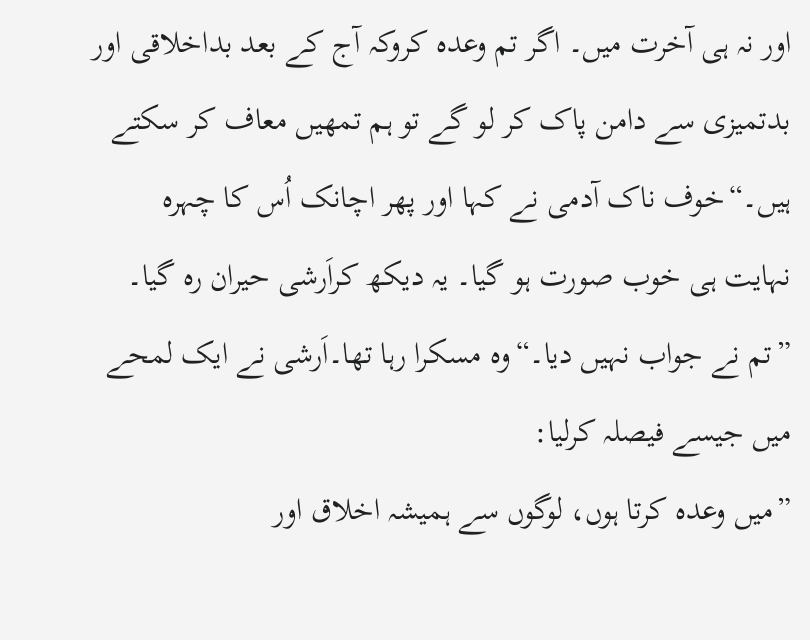اور نہ ہی آخرت میں۔ اگر تم وعدہ کروکہ آج کے بعد بداخلاقی اور بدتمیزی سے دامن پاک کر لو گے تو ہم تمھیں معاف کر سکتے ہیں۔“خوف ناک آدمی نے کہا اور پھر اچانک اُس کا چہرہ نہایت ہی خوب صورت ہو گیا۔ یہ دیکھ کراَرشی حیران رہ گیا۔
”تم نے جواب نہیں دیا۔“وہ مسکرا رہا تھا۔اَرشی نے ایک لمحے میں جیسے فیصلہ کرلیا:
”میں وعدہ کرتا ہوں، لوگوں سے ہمیشہ اخلاق اور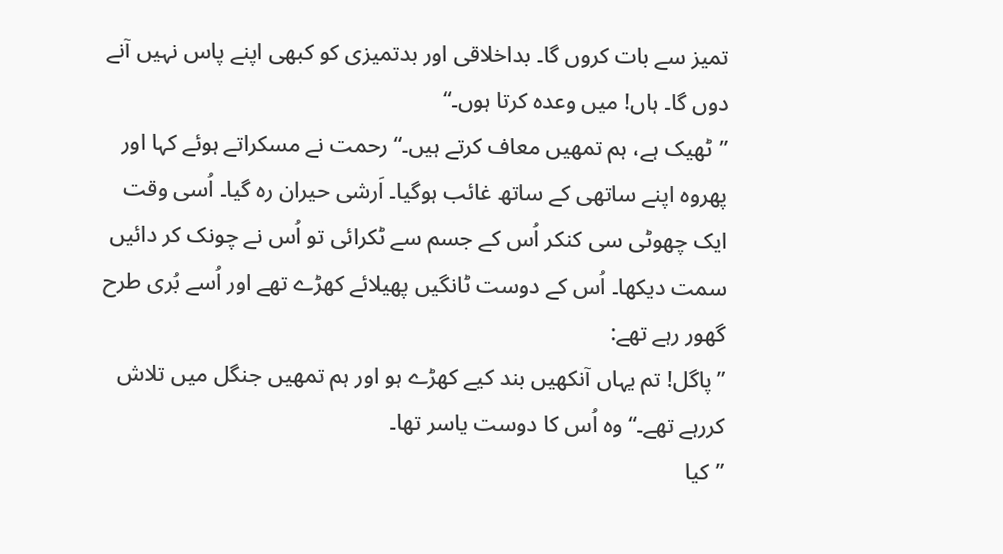تمیز سے بات کروں گا۔ بداخلاقی اور بدتمیزی کو کبھی اپنے پاس نہیں آنے دوں گا۔ ہاں! میں وعدہ کرتا ہوں۔“
”ٹھیک ہے، ہم تمھیں معاف کرتے ہیں۔“ رحمت نے مسکراتے ہوئے کہا اور پھروہ اپنے ساتھی کے ساتھ غائب ہوگیا۔ اَرشی حیران رہ گیا۔ اُسی وقت ایک چھوٹی سی کنکر اُس کے جسم سے ٹکرائی تو اُس نے چونک کر دائیں سمت دیکھا۔ اُس کے دوست ٹانگیں پھیلائے کھڑے تھے اور اُسے بُری طرح گھور رہے تھے:
”پاگل! تم یہاں آنکھیں بند کیے کھڑے ہو اور ہم تمھیں جنگل میں تلاش کررہے تھے۔“ وہ اُس کا دوست یاسر تھا۔
”کیا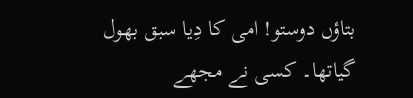بتاؤں دوستو! امی کا دِیا سبق بھول گیاتھا۔ کسی نے مجھے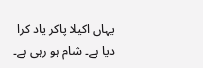یہاں اکیلا پاکر یاد کرا دیا ہے۔ شام ہو رہی ہے۔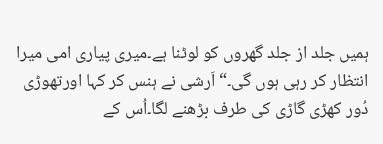ہمیں جلد از جلد گھروں کو لوٹنا ہے۔میری پیاری امی میرا انتظار کر رہی ہوں گی۔“ اَرشی نے ہنس کر کہا اورتھوڑی دُور کھڑی گاڑی کی طرف بڑھنے لگا۔اُس کے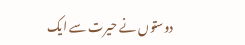دوستوں نے حیرت سے ایک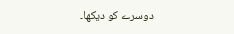دوسرے کو دیکھا۔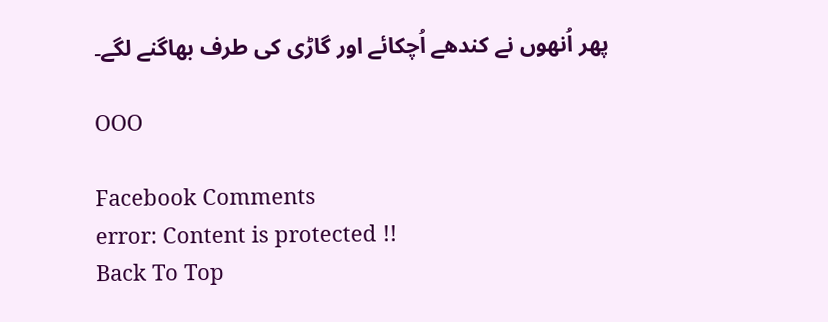پھر اُنھوں نے کندھے اُچکائے اور گاڑی کی طرف بھاگنے لگے۔

OOO

Facebook Comments
error: Content is protected !!
Back To Top